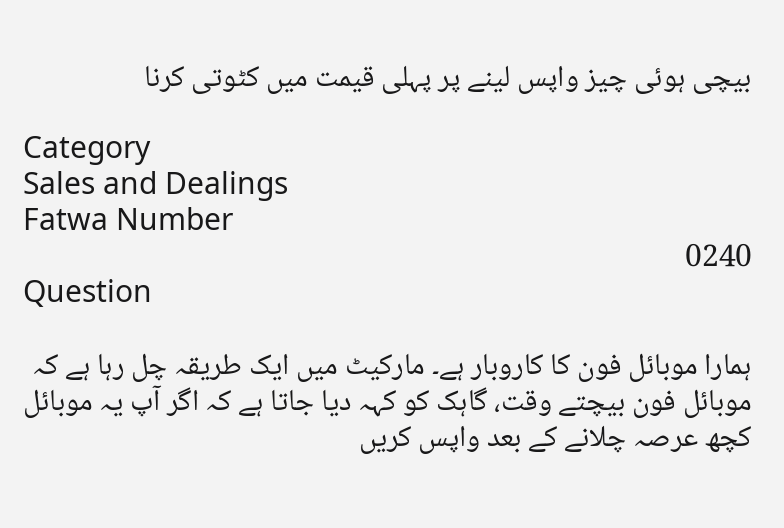بیچی ہوئی چیز واپس لینے پر پہلی قیمت میں کٹوتی کرنا

Category
Sales and Dealings
Fatwa Number
0240
Question

ہمارا موبائل فون کا کاروبار ہے۔ مارکیٹ میں ایک طریقہ چل رہا ہے کہ موبائل فون بیچتے وقت، گاہک کو کہہ دیا جاتا ہے کہ اگر آپ یہ موبائل کچھ عرصہ چلانے کے بعد واپس کریں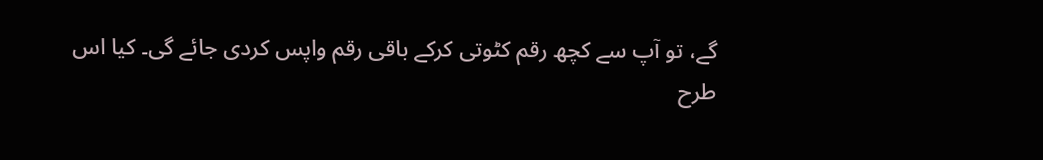گے، تو آپ سے کچھ رقم کٹوتی کرکے باقی رقم واپس کردی جائے گی۔ کیا اس طرح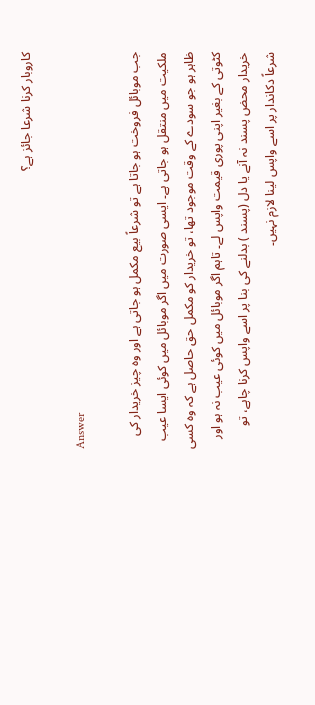کاروبار کرنا شرعا جائز ہے؟

Answer

جب موبائل فروخت ہو جاتا ہے تو شرعاً بیع مکمل ہو جاتی ہے اور وہ چیز خریدار کی ملکیت میں منتقل ہو جاتی ہے۔ ایسی صورت میں اگر موبائل میں کوئی ایسا عیب ظاہر ہو جو سودے کے وقت موجود تھا، تو خریدار کو مکمل حق حاصل ہے کہ وہ کسی کٹوتی کے بغیر اپنی پوری قیمت واپس لے۔ تاہم اگر موبائل میں کوئی عیب نہ ہو اور خریدار محض پسند نہ آنے یا دل (پسند ) بدلنے کی بنا پر اسے واپس کرنا چاہے، تو شرعاً دکاندار پر اسے واپس لینا لازم نہیں۔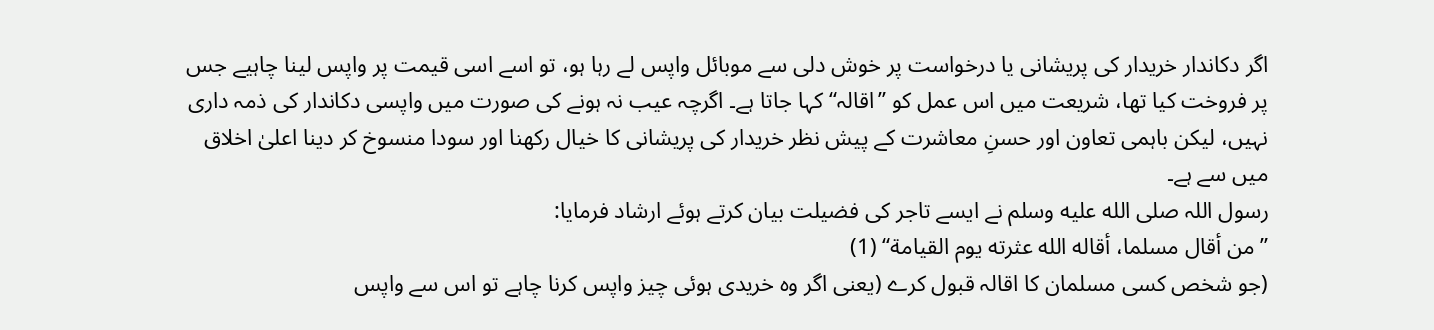اگر دکاندار خریدار کی پریشانی یا درخواست پر خوش دلی سے موبائل واپس لے رہا ہو، تو اسے اسی قیمت پر واپس لینا چاہیے جس پر فروخت کیا تھا، شریعت میں اس عمل کو ”اقالہ“ کہا جاتا ہے۔ اگرچہ عیب نہ ہونے کی صورت میں واپسی دکاندار کی ذمہ داری نہیں، لیکن باہمی تعاون اور حسنِ معاشرت کے پیش نظر خریدار کی پریشانی کا خیال رکھنا اور سودا منسوخ کر دینا اعلیٰ اخلاق میں سے ہے۔
رسول اللہ صلى الله عليه وسلم نے ایسے تاجر کی فضیلت بیان کرتے ہوئے ارشاد فرمایا:
”من ‌أقال ‌مسلما، أقاله الله عثرته يوم القيامة“ (1)
(جو شخص کسی مسلمان کا اقالہ قبول کرے (یعنی اگر وہ خریدی ہوئی چیز واپس کرنا چاہے تو اس سے واپس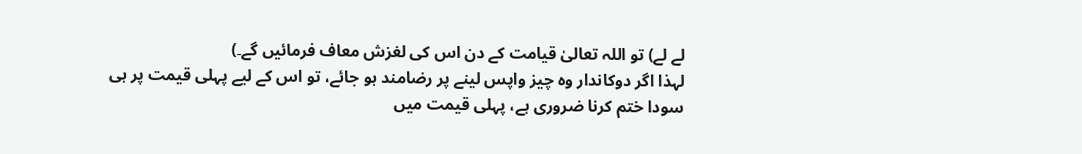لے لے) تو اللہ تعالیٰ قیامت کے دن اس کی لغزش معاف فرمائیں گے۔)
لہذا اگر دوکاندار وہ چیز واپس لینے پر رضامند ہو جائے، تو اس کے لیے پہلی قیمت پر ہی سودا ختم کرنا ضروری ہے، پہلی قیمت میں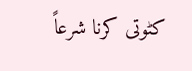کٹوتی کرنا شرعاً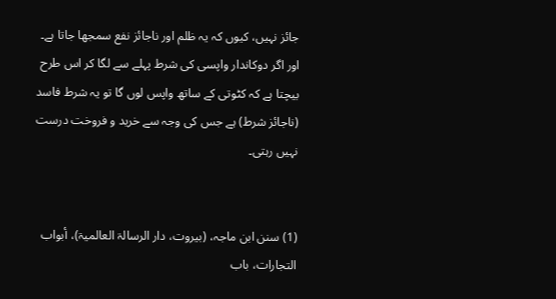جائز نہیں، کیوں کہ یہ ظلم اور ناجائز نفع سمجھا جاتا ہے۔
اور اگر دوکاندار واپسی کی شرط پہلے سے لگا کر اس طرح بیچتا ہے کہ کٹوتی کے ساتھ واپس لوں گا تو یہ شرط فاسد (ناجائز شرط) ہے جس کی وجہ سے خرید و فروخت درست نہیں رہتی۔


(1) سنن ابن ماجہ، (بیروت، دار الرسالۃ العالمیۃ)، أبواب التجارات، باب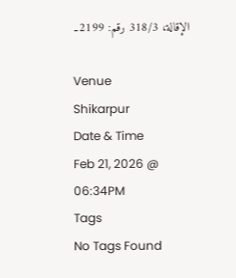الإقالة، 318/3 رقم: 2199۔

Venue
Shikarpur
Date & Time
Feb 21, 2026 @ 06:34PM
Tags
No Tags Found